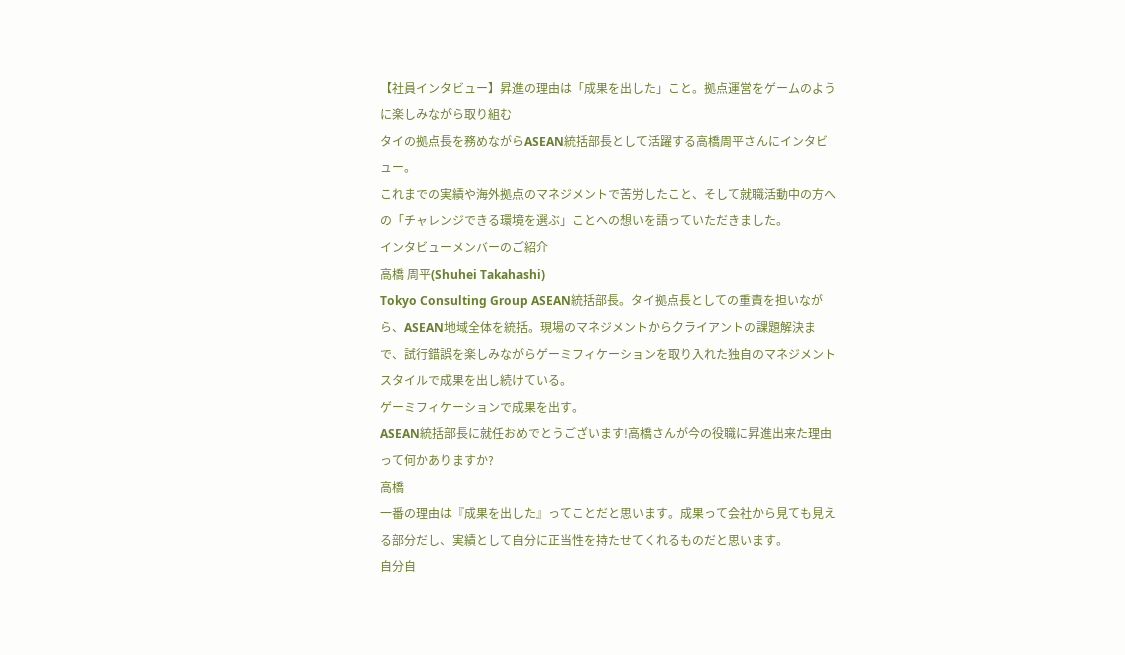【社員インタビュー】昇進の理由は「成果を出した」こと。拠点運営をゲームのように楽しみながら取り組む
タイの拠点長を務めながらASEAN統括部長として活躍する高橋周平さんにインタビュー。
これまでの実績や海外拠点のマネジメントで苦労したこと、そして就職活動中の方への「チャレンジできる環境を選ぶ」ことへの想いを語っていただきました。
インタビューメンバーのご紹介
高橋 周平(Shuhei Takahashi)
Tokyo Consulting Group ASEAN統括部長。タイ拠点長としての重責を担いながら、ASEAN地域全体を統括。現場のマネジメントからクライアントの課題解決まで、試行錯誤を楽しみながらゲーミフィケーションを取り入れた独自のマネジメントスタイルで成果を出し続けている。
ゲーミフィケーションで成果を出す。
ASEAN統括部長に就任おめでとうございます!高橋さんが今の役職に昇進出来た理由って何かありますか?
高橋
一番の理由は『成果を出した』ってことだと思います。成果って会社から見ても見える部分だし、実績として自分に正当性を持たせてくれるものだと思います。
自分自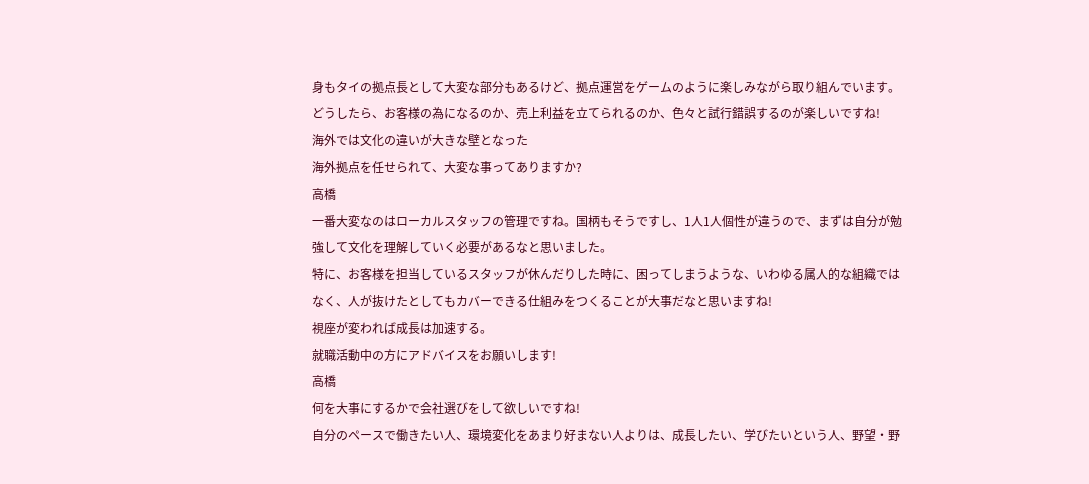身もタイの拠点長として大変な部分もあるけど、拠点運営をゲームのように楽しみながら取り組んでいます。どうしたら、お客様の為になるのか、売上利益を立てられるのか、色々と試行錯誤するのが楽しいですね!
海外では文化の違いが大きな壁となった
海外拠点を任せられて、大変な事ってありますか?
高橋
一番大変なのはローカルスタッフの管理ですね。国柄もそうですし、1人1人個性が違うので、まずは自分が勉強して文化を理解していく必要があるなと思いました。
特に、お客様を担当しているスタッフが休んだりした時に、困ってしまうような、いわゆる属人的な組織ではなく、人が抜けたとしてもカバーできる仕組みをつくることが大事だなと思いますね!
視座が変われば成長は加速する。
就職活動中の方にアドバイスをお願いします!
高橋
何を大事にするかで会社選びをして欲しいですね!
自分のペースで働きたい人、環境変化をあまり好まない人よりは、成長したい、学びたいという人、野望・野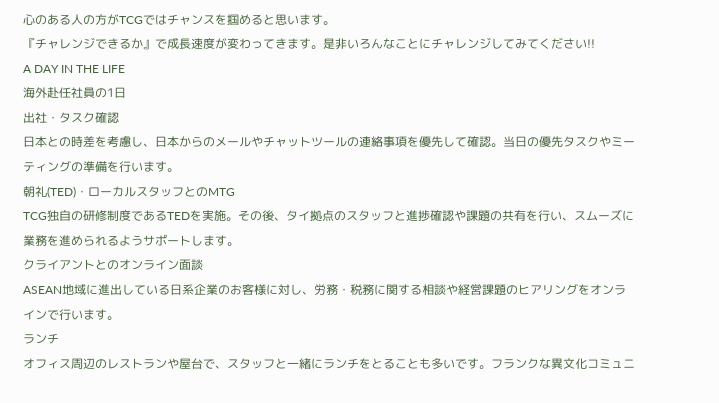心のある人の方がTCGではチャンスを掴めると思います。
『チャレンジできるか』で成長速度が変わってきます。是非いろんなことにチャレンジしてみてください!!
A DAY IN THE LIFE
海外赴任社員の1日
出社・タスク確認
日本との時差を考慮し、日本からのメールやチャットツールの連絡事項を優先して確認。当日の優先タスクやミーティングの準備を行います。
朝礼(TED)・ローカルスタッフとのMTG
TCG独自の研修制度であるTEDを実施。その後、タイ拠点のスタッフと進捗確認や課題の共有を行い、スムーズに業務を進められるようサポートします。
クライアントとのオンライン面談
ASEAN地域に進出している日系企業のお客様に対し、労務・税務に関する相談や経営課題のヒアリングをオンラインで行います。
ランチ
オフィス周辺のレストランや屋台で、スタッフと一緒にランチをとることも多いです。フランクな異文化コミュニ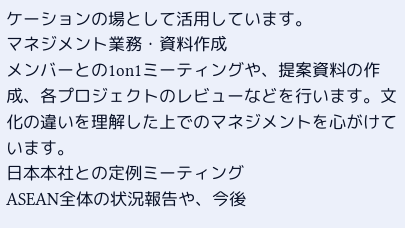ケーションの場として活用しています。
マネジメント業務・資料作成
メンバーとの1on1ミーティングや、提案資料の作成、各プロジェクトのレビューなどを行います。文化の違いを理解した上でのマネジメントを心がけています。
日本本社との定例ミーティング
ASEAN全体の状況報告や、今後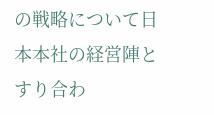の戦略について日本本社の経営陣とすり合わ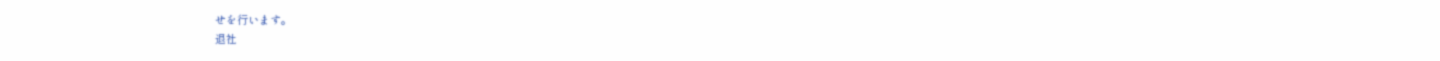せを行います。
退社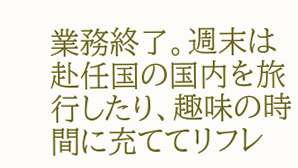業務終了。週末は赴任国の国内を旅行したり、趣味の時間に充ててリフレ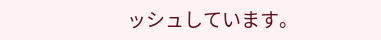ッシュしています。